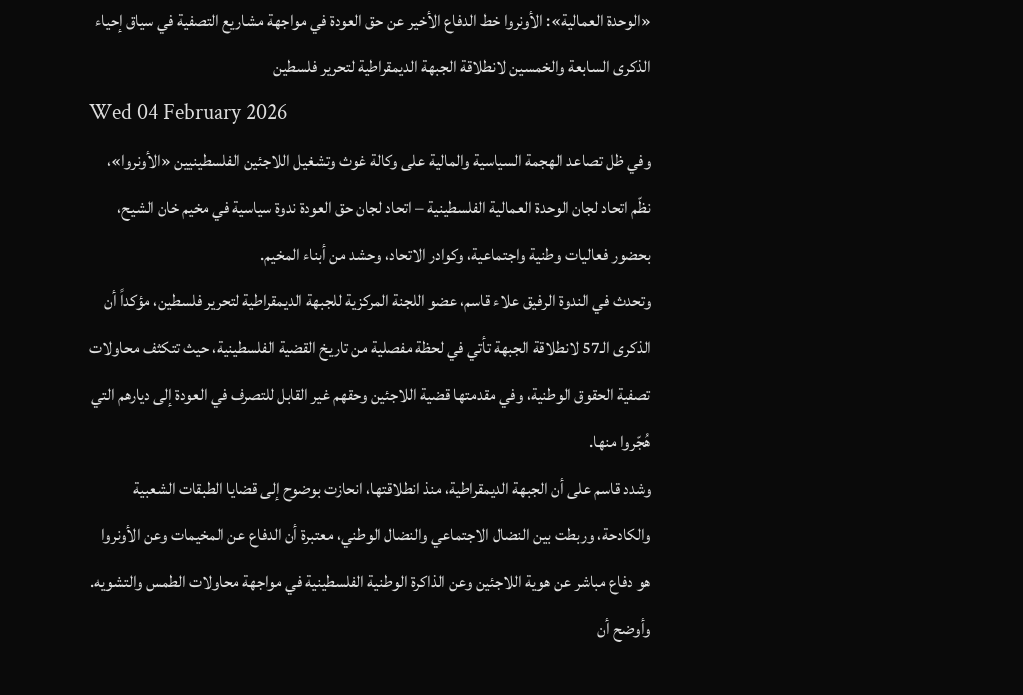«الوحدة العمالية»: الأونروا خط الدفاع الأخير عن حق العودة في مواجهة مشاريع التصفية في سياق إحياء الذكرى السابعة والخمسين لانطلاقة الجبهة الديمقراطية لتحرير فلسطين
Wed 04 February 2026
وفي ظل تصاعد الهجمة السياسية والمالية على وكالة غوث وتشغيل اللاجئين الفلسطينيين «الأونروا»، نظّم اتحاد لجان الوحدة العمالية الفلسطينية – اتحاد لجان حق العودة ندوة سياسية في مخيم خان الشيح، بحضور فعاليات وطنية واجتماعية، وكوادر الاتحاد، وحشد من أبناء المخيم.
وتحدث في الندوة الرفيق علاء قاسم، عضو اللجنة المركزية للجبهة الديمقراطية لتحرير فلسطين، مؤكداً أن الذكرى الـ57 لانطلاقة الجبهة تأتي في لحظة مفصلية من تاريخ القضية الفلسطينية، حيث تتكثف محاولات تصفية الحقوق الوطنية، وفي مقدمتها قضية اللاجئين وحقهم غير القابل للتصرف في العودة إلى ديارهم التي هُجّروا منها.
وشدد قاسم على أن الجبهة الديمقراطية، منذ انطلاقتها، انحازت بوضوح إلى قضايا الطبقات الشعبية والكادحة، وربطت بين النضال الاجتماعي والنضال الوطني، معتبرة أن الدفاع عن المخيمات وعن الأونروا هو دفاع مباشر عن هوية اللاجئين وعن الذاكرة الوطنية الفلسطينية في مواجهة محاولات الطمس والتشويه.
وأوضح أن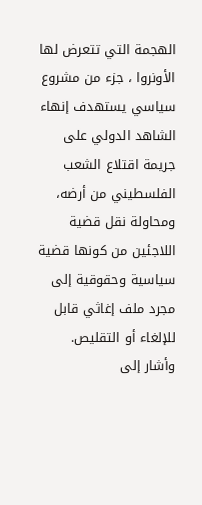الهجمة التي تتعرض لها الأونروا ، جزء من مشروع سياسي يستهدف إنهاء الشاهد الدولي على جريمة اقتلاع الشعب الفلسطيني من أرضه، ومحاولة نقل قضية اللاجئين من كونها قضية سياسية وحقوقية إلى مجرد ملف إغاثي قابل للإلغاء أو التقليص.
وأشار إلى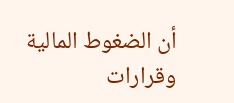أن الضغوط المالية وقرارات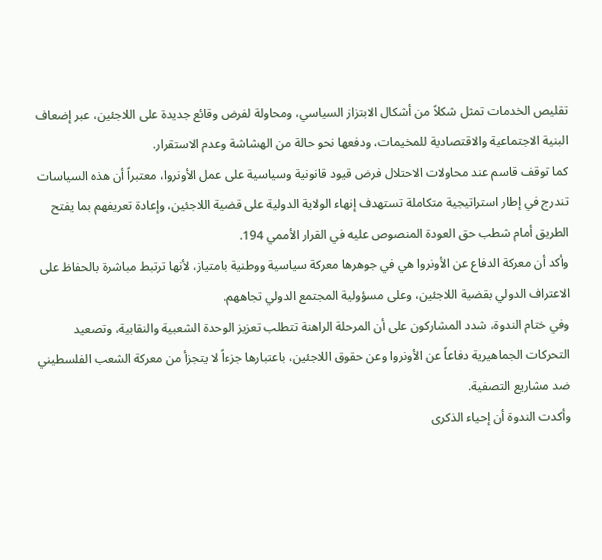تقليص الخدمات تمثل شكلاً من أشكال الابتزاز السياسي، ومحاولة لفرض وقائع جديدة على اللاجئين، عبر إضعاف البنية الاجتماعية والاقتصادية للمخيمات، ودفعها نحو حالة من الهشاشة وعدم الاستقرار.
كما توقف قاسم عند محاولات الاحتلال فرض قيود قانونية وسياسية على عمل الأونروا، معتبراً أن هذه السياسات تندرج في إطار استراتيجية متكاملة تستهدف إنهاء الولاية الدولية على قضية اللاجئين، وإعادة تعريفهم بما يفتح الطريق أمام شطب حق العودة المنصوص عليه في القرار الأممي 194.
وأكد أن معركة الدفاع عن الأونروا هي في جوهرها معركة سياسية ووطنية بامتياز، لأنها ترتبط مباشرة بالحفاظ على الاعتراف الدولي بقضية اللاجئين، وعلى مسؤولية المجتمع الدولي تجاههم.
وفي ختام الندوة، شدد المشاركون على أن المرحلة الراهنة تتطلب تعزيز الوحدة الشعبية والنقابية، وتصعيد التحركات الجماهيرية دفاعاً عن الأونروا وعن حقوق اللاجئين، باعتبارها جزءاً لا يتجزأ من معركة الشعب الفلسطيني ضد مشاريع التصفية.
وأكدت الندوة أن إحياء الذكرى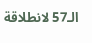الـ57 لانطلاقة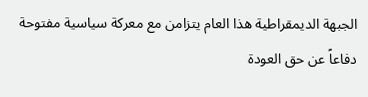الجبهة الديمقراطية هذا العام يتزامن مع معركة سياسية مفتوحة دفاعاً عن حق العودة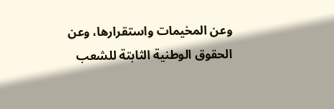وعن المخيمات واستقرارها، وعن الحقوق الوطنية الثابتة للشعب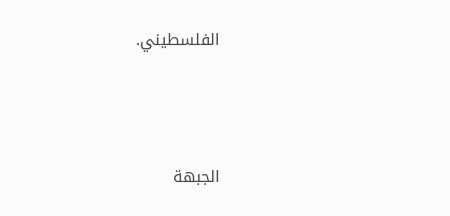الفلسطيني.




الجبهة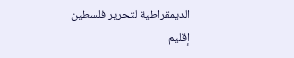الديمقراطية لتحرير فلسطين
إقليم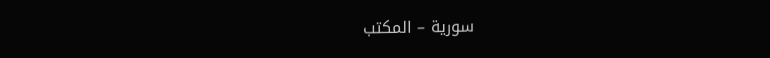سورية – المكتب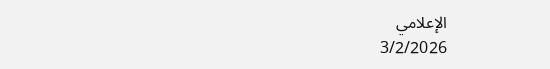الإعلامي
3/2/2026